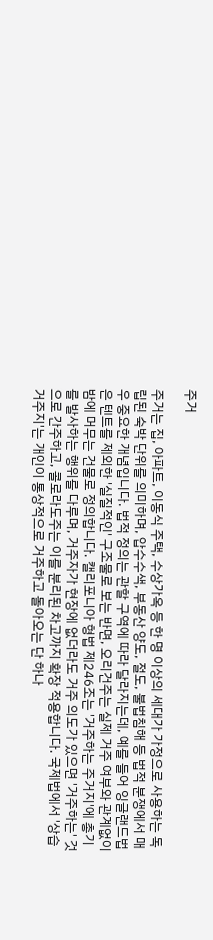주거

주거는 집, 아파트, 이동식 주택, 수상가옥 등 한 명 이상의 세대가 가정으로 사용하는 독립된 숙박 단위를 의미하며, 압수수색, 부동산 양도, 절도, 불법침해 등 법적 분쟁에서 매우 중요한 개념입니다. 법적 정의는 관할 구역에 따라 달라지는데, 예를 들어 잉글랜드법은 텐트를 제외한 '실질적인' 구조물로 보는 반면, 오리건주는 실제 거주 여부와 관계없이 밤에 머무는 건물로 정의합니다. 캘리포니아 형법 제246조는 '거주하는 주거지'에 총기를 발사하는 행위를 다루며, 거주자가 현장에 없더라도 거주 의도가 있으면 '거주하는' 것으로 간주하고, 콜로라도주는 이를 분리된 차고까지 확장 적용합니다. 국제법에서 '상습 거주지'는 개인이 통상적으로 거주하고 돌아오는 단 하나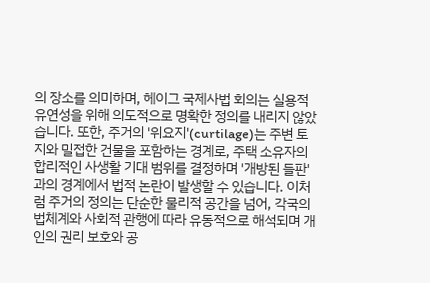의 장소를 의미하며, 헤이그 국제사법 회의는 실용적 유연성을 위해 의도적으로 명확한 정의를 내리지 않았습니다. 또한, 주거의 '위요지'(curtilage)는 주변 토지와 밀접한 건물을 포함하는 경계로, 주택 소유자의 합리적인 사생활 기대 범위를 결정하며 '개방된 들판'과의 경계에서 법적 논란이 발생할 수 있습니다. 이처럼 주거의 정의는 단순한 물리적 공간을 넘어, 각국의 법체계와 사회적 관행에 따라 유동적으로 해석되며 개인의 권리 보호와 공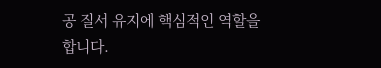공 질서 유지에 핵심적인 역할을 합니다.